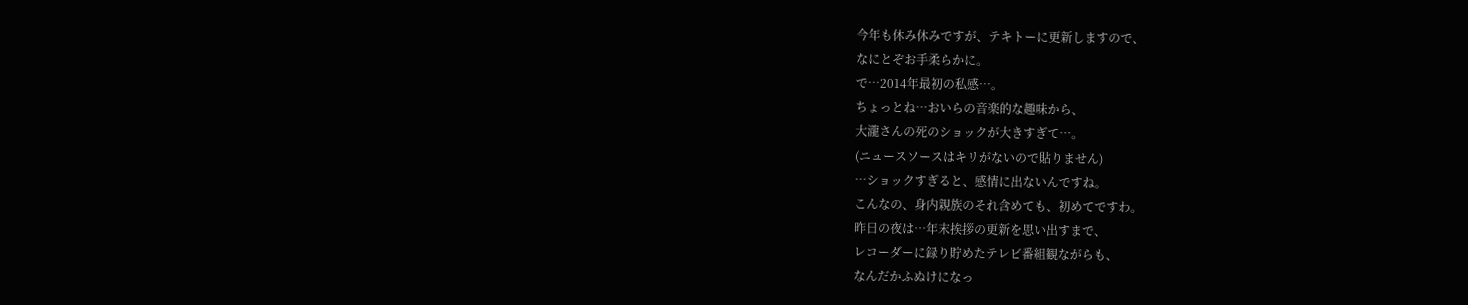今年も休み休みですが、テキトーに更新しますので、
なにとぞお手柔らかに。
で…2014年最初の私感…。
ちょっとね…おいらの音楽的な趣味から、
大瀧さんの死のショックが大きすぎて…。
(ニュースソースはキリがないので貼りません)
…ショックすぎると、感情に出ないんですね。
こんなの、身内親族のそれ含めても、初めてですわ。
昨日の夜は…年末挨拶の更新を思い出すまで、
レコーダーに録り貯めたテレビ番組観ながらも、
なんだかふぬけになっ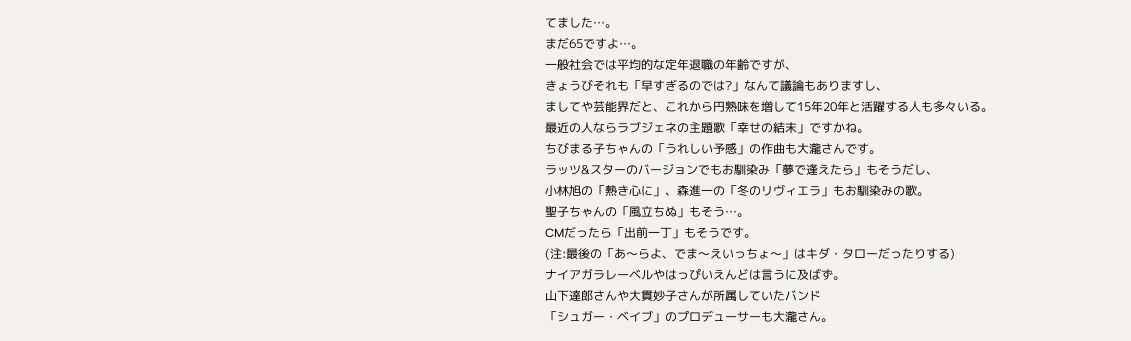てました…。
まだ65ですよ…。
一般社会では平均的な定年退職の年齢ですが、
きょうびそれも「早すぎるのでは?」なんて議論もありますし、
ましてや芸能界だと、これから円熟味を増して15年20年と活躍する人も多々いる。
最近の人ならラブジェネの主題歌「幸せの結末」ですかね。
ちびまる子ちゃんの「うれしい予感」の作曲も大瀧さんです。
ラッツ&スターのバージョンでもお馴染み「夢で逢えたら」もそうだし、
小林旭の「熱き心に」、森進一の「冬のリヴィエラ」もお馴染みの歌。
聖子ちゃんの「風立ちぬ」もそう…。
CMだったら「出前一丁」もそうです。
(注:最後の「あ〜らよ、でま〜えいっちょ〜」はキダ・タローだったりする)
ナイアガラレーベルやはっぴいえんどは言うに及ばず。
山下達郎さんや大貫妙子さんが所属していたバンド
「シュガー・ベイブ」のプロデューサーも大瀧さん。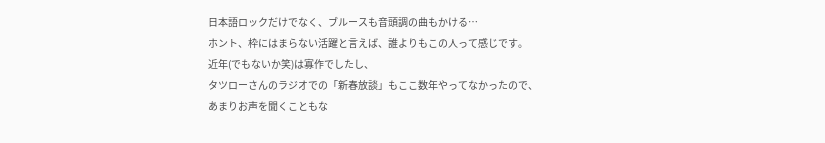日本語ロックだけでなく、ブルースも音頭調の曲もかける…
ホント、枠にはまらない活躍と言えば、誰よりもこの人って感じです。
近年(でもないか笑)は寡作でしたし、
タツローさんのラジオでの「新春放談」もここ数年やってなかったので、
あまりお声を聞くこともな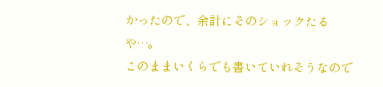かったので、余計にそのショックたるや…。
このままいくらでも書いていれそうなので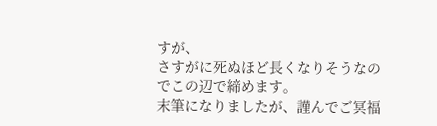すが、
さすがに死ぬほど長くなりそうなのでこの辺で締めます。
末筆になりましたが、謹んでご冥福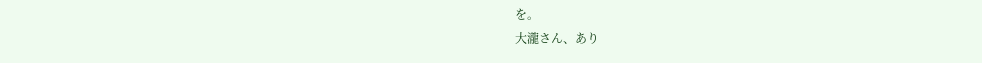を。
大瀧さん、あり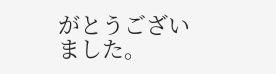がとうございました。